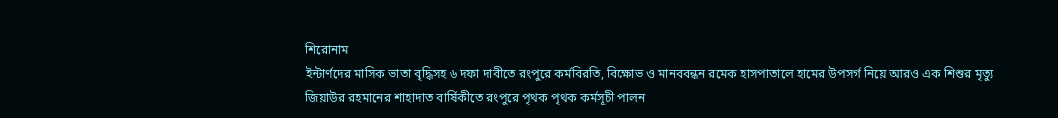শিরোনাম
ইন্টার্ণদের মাসিক ভাতা বৃদ্ধিসহ ৬ দফা দাবীতে রংপুরে কর্মবিরতি, বিক্ষোভ ও মানববন্ধন রমেক হাসপাতালে হামের উপসর্গ নিয়ে আরও এক শিশুর মৃত্যু জিয়াউর রহমানের শাহাদাত বার্ষিকীতে রংপুরে পৃথক পৃথক কর্মসূচী পালন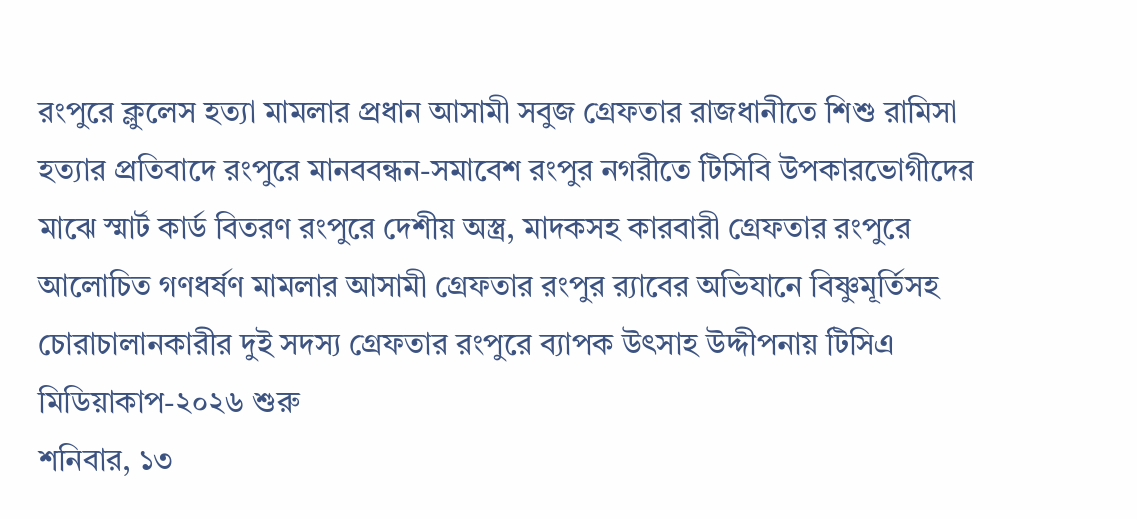রংপুরে ক্লুলেস হত্যা মামলার প্রধান আসামী সবুজ গ্রেফতার রাজধানীতে শিশু রামিসা হত্যার প্রতিবাদে রংপুরে মানববন্ধন-সমাবেশ রংপুর নগরীতে টিসিবি উপকারভোগীদের মাঝে স্মার্ট কার্ড বিতরণ রংপুরে দেশীয় অস্ত্র, মাদকসহ কারবারী গ্রেফতার রংপুরে আলোচিত গণধর্ষণ মামলার আসামী গ্রেফতার রংপুর র‌্যাবের অভিযানে বিষ্ণুমূর্তিসহ চোরাচালানকারীর দুই সদস্য গ্রেফতার রংপুরে ব্যাপক উৎসাহ উদ্দীপনায় টিসিএ মিডিয়াকাপ-২০২৬ শুরু
শনিবার, ১৩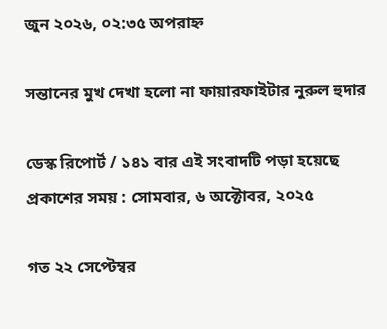জুন ২০২৬, ০২:৩৫ অপরাহ্ন

সন্তানের মুখ দেখা হলো না ফায়ারফাইটার নুরুল হুদার

ডেস্ক রিপোর্ট / ১৪১ বার এই সংবাদটি পড়া হয়েছে
প্রকাশের সময় : সোমবার, ৬ অক্টোবর, ২০২৫

গত ২২ সেপ্টেম্বর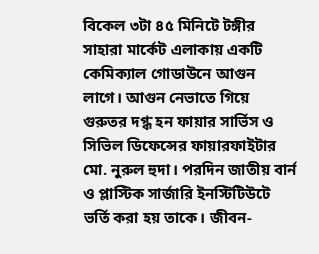বিকেল ৩টা ৪৫ মিনিটে টঙ্গীর সাহারা মার্কেট এলাকায় একটি কেমিক্যাল গোডাউনে আগুন লাগে। আগুন নেভাতে গিয়ে গুরুতর দগ্ধ হন ফায়ার সার্ভিস ও সিভিল ডিফেন্সের ফায়ারফাইটার মো. নুরুল হুদা। পরদিন জাতীয় বার্ন ও প্লাস্টিক সার্জারি ইনস্টিটিউটে ভর্তি করা হয় তাকে। জীবন-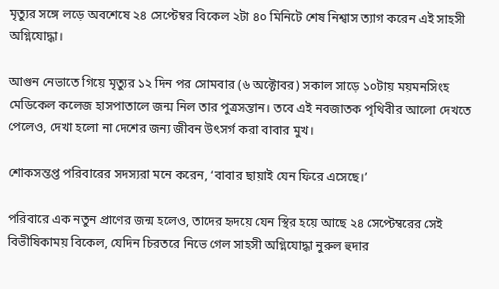মৃত্যুর সঙ্গে লড়ে অবশেষে ২৪ সেপ্টেম্বর বিকেল ২টা ৪০ মিনিটে শেষ নিশ্বাস ত্যাগ করেন এই সাহসী অগ্নিযোদ্ধা।

আগুন নেভাতে গিয়ে মৃত্যুর ১২ দিন পর সোমবার (৬ অক্টোবর) সকাল সাড়ে ১০টায় ময়মনসিংহ মেডিকেল কলেজ হাসপাতালে জন্ম নিল তার পুত্রসন্তান। তবে এই নবজাতক পৃথিবীর আলো দেখতে পেলেও, দেখা হলো না দেশের জন্য জীবন উৎসর্গ করা বাবার মুখ।

শোকসন্তপ্ত পরিবারের সদস্যরা মনে করেন, ‘বাবার ছায়াই যেন ফিরে এসেছে।’

পরিবারে এক নতুন প্রাণের জন্ম হলেও, তাদের হৃদয়ে যেন স্থির হয়ে আছে ২৪ সেপ্টেম্বরের সেই বিভীষিকাময় বিকেল, যেদিন চিরতরে নিভে গেল সাহসী অগ্নিযোদ্ধা নুরুল হুদার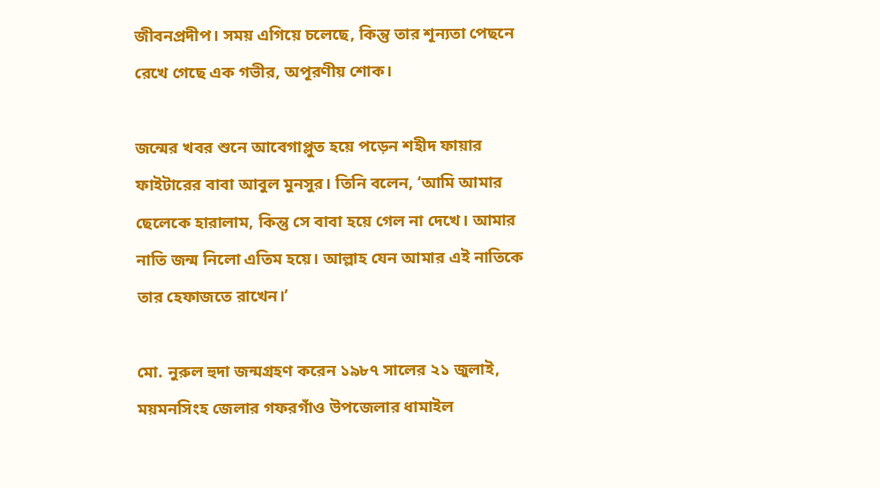জীবনপ্রদীপ। সময় এগিয়ে চলেছে, কিন্তু তার শূন্যতা পেছনে রেখে গেছে এক গভীর, অপূরণীয় শোক।

জন্মের খবর শুনে আবেগাপ্লুত হয়ে পড়েন শহীদ ফায়ার ফাইটারের বাবা আবুল মুনসুর। তিনি বলেন, ‘আমি আমার ছেলেকে হারালাম, কিন্তু সে বাবা হয়ে গেল না দেখে। আমার নাতি জন্ম নিলো এতিম হয়ে। আল্লাহ যেন আমার এই নাতিকে তার হেফাজতে রাখেন।’

মো. নুরুল হুদা জন্মগ্রহণ করেন ১৯৮৭ সালের ২১ জুলাই, ময়মনসিংহ জেলার গফরগাঁও উপজেলার ধামাইল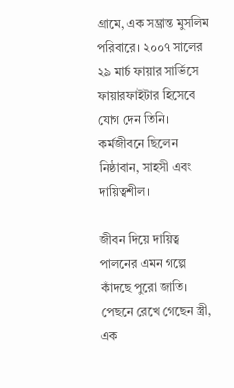গ্রামে, এক সম্ভ্রান্ত মুসলিম পরিবারে। ২০০৭ সালের ২৯ মার্চ ফায়ার সার্ভিসে ফায়ারফাইটার হিসেবে যোগ দেন তিনি। কর্মজীবনে ছিলেন নিষ্ঠাবান, সাহসী এবং দায়িত্বশীল।

জীবন দিয়ে দায়িত্ব পালনের এমন গল্পে কাঁদছে পুরো জাতি। পেছনে রেখে গেছেন স্ত্রী, এক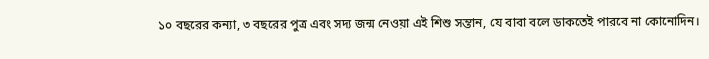১০ বছরের কন্যা, ৩ বছরের পুত্র এবং সদ্য জন্ম নেওয়া এই শিশু সন্তান, যে বাবা বলে ডাকতেই পারবে না কোনোদিন।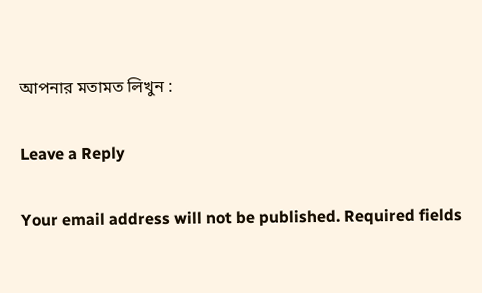আপনার মতামত লিখুন :

Leave a Reply

Your email address will not be published. Required fields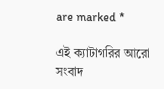are marked *

এই ক্যাটাগরির আরো সংবাদ